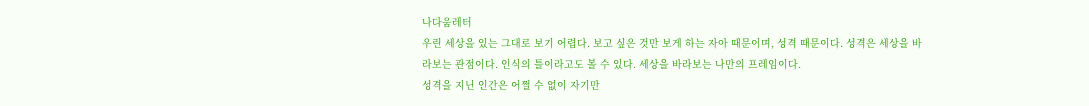나다움레터
우린 세상을 있는 그대로 보기 어렵다. 보고 싶은 것만 보게 하는 자아 때문이며, 성격 때문이다. 성격은 세상을 바라보는 관점이다. 인식의 틀이라고도 볼 수 있다. 세상을 바라보는 나만의 프레임이다.
성격을 지닌 인간은 어쩔 수 없이 자기만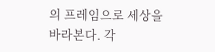의 프레임으로 세상을 바라본다. 각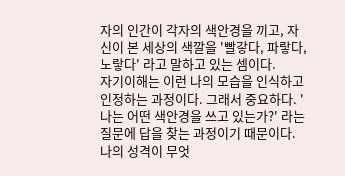자의 인간이 각자의 색안경을 끼고, 자신이 본 세상의 색깔을 '빨갛다, 파랗다, 노랗다' 라고 말하고 있는 셈이다.
자기이해는 이런 나의 모습을 인식하고 인정하는 과정이다. 그래서 중요하다. '나는 어떤 색안경을 쓰고 있는가?' 라는 질문에 답을 찾는 과정이기 때문이다. 나의 성격이 무엇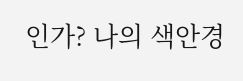인가? 나의 색안경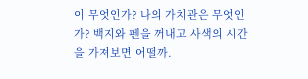이 무엇인가? 나의 가치관은 무엇인가? 백지와 펜을 꺼내고 사색의 시간을 가져보면 어떨까.